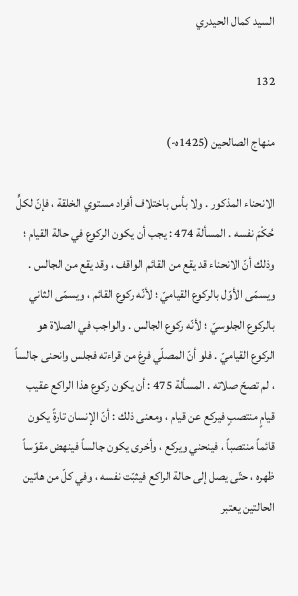السيد كمال الحيدري

132

منهاج الصالحين (1425ه-)

الانحناء المذكور . ولا بأس باختلاف أفراد مستوي الخلقة ، فإنّ لكلٍّ حُكْمَ نفسه . المسألة 474 : يجب أن يكون الركوع في حالة القيام ؛ وذلك أنّ الانحناء قد يقع من القائم الواقف ، وقد يقع من الجالس . ويسمّى الأوّل بالركوع القياميّ ؛ لأنّه ركوع القائم ، ويسمّى الثاني بالركوع الجلوسيّ ؛ لأنّه ركوع الجالس . والواجب في الصلاة هو الركوع القياميّ . فلو أنّ المصلّي فرغ من قراءته فجلس وانحنى جالساً ، لم تصحّ صلاته . المسألة 475 : أن يكون ركوع هذا الراكع عقيب قيامٍ منتصبٍ فيركع عن قيام ، ومعنى ذلك : أنّ الإنسان تارةً يكون قائماً منتصباً ، فينحني ويركع ، وأخرى يكون جالساً فينهض مقوّساً ظهره ، حتّى يصل إلى حالة الراكع فيثبّت نفسه ، وفي كلّ من هاتين الحالتين يعتبر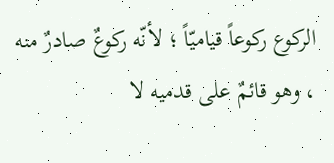الركوع ركوعاً قياميّاً ؛ لأنّه ركوعٌ صادرٌ منه ، وهو قائمٌ على قدميه لا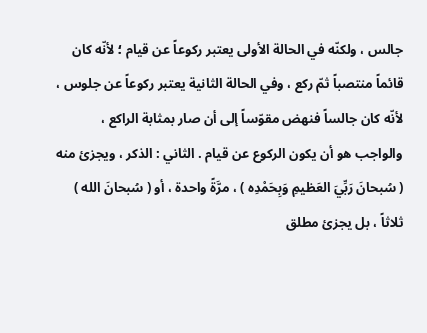جالس ، ولكنّه في الحالة الأولى يعتبر ركوعاً عن قيام ؛ لأنّه كان قائماً منتصباً ثمّ ركع ، وفي الحالة الثانية يعتبر ركوعاً عن جلوس ، لأنّه كان جالساً فنهض مقوّساً إلى أن صار بمثابة الراكع ، والواجب هو أن يكون الركوع عن قيام . الثاني : الذكر ، ويجزئ منه ( سُبحانَ رَبِّيَ العَظيمِ وَبِحَمْدِه ) ، مرَّةً واحدة ، أو ( سُبحانَ الله ) ثلاثاً ، بل يجزئ مطلق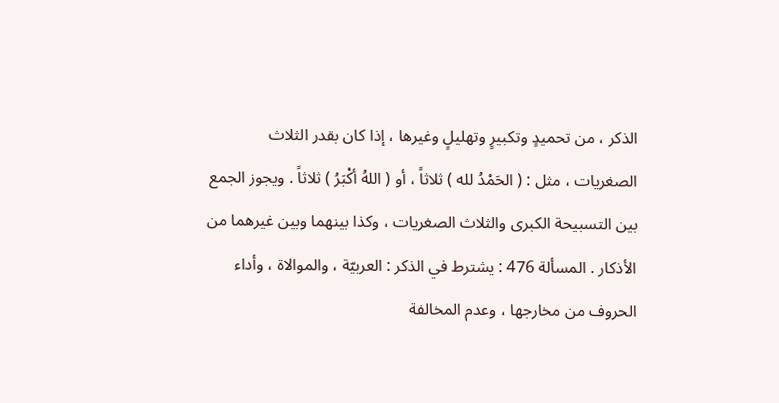الذكر ، من تحميدٍ وتكبيرٍ وتهليلٍ وغيرها ، إذا كان بقدر الثلاث الصغريات ، مثل : ( الحَمْدُ لله ) ثلاثاً ، أو ( اللهُ أكْبَرُ ) ثلاثاً . ويجوز الجمع بين التسبيحة الكبرى والثلاث الصغريات ، وكذا بينهما وبين غيرهما من الأذكار . المسألة 476 : يشترط في الذكر : العربيّة ، والموالاة ، وأداء الحروف من مخارجها ، وعدم المخالفة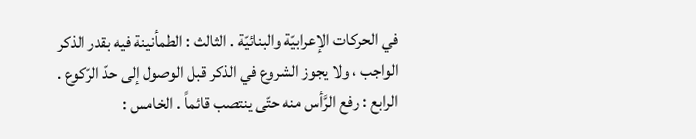في الحركات الإعرابيّة والبنائيّة . الثالث : الطمأنينة فيه بقدر الذكر الواجب ، ولا يجوز الشروع في الذكر قبل الوصول إلى حدّ الرّكوع . الرابع : رفع الرَّأس منه حتّى ينتصب قائماً . الخامس :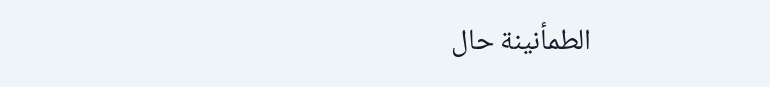الطمأنينة حال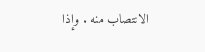الانتصاب منه . وإذا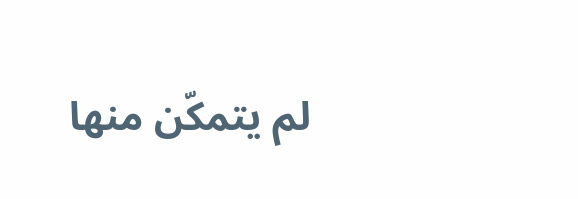لم يتمكّن منها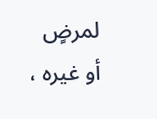لمرضٍ أو غيره ،